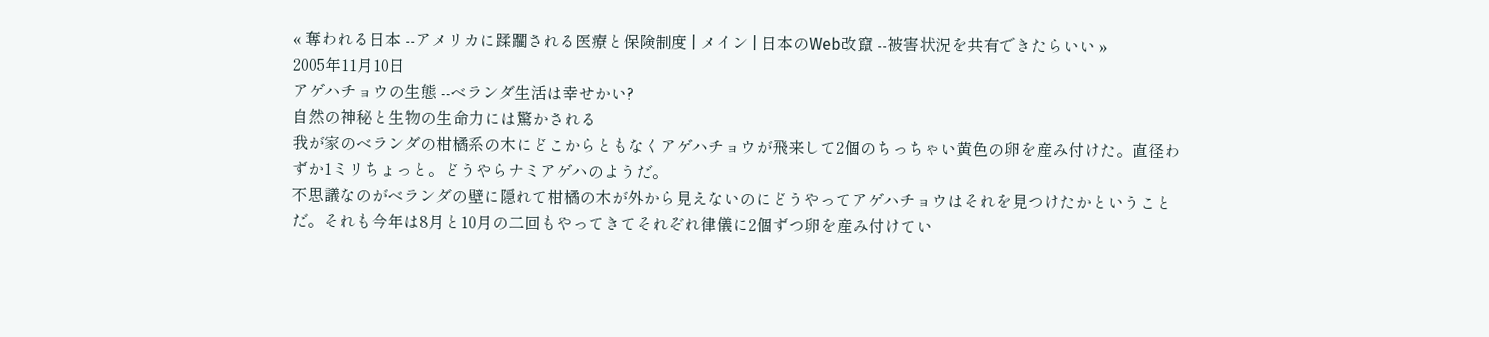« 奪われる日本 --アメリカに蹂躙される医療と保険制度 | メイン | 日本のWeb改竄 --被害状況を共有できたらいい »
2005年11月10日
アゲハチョウの生態 --ベランダ生活は幸せかい?
自然の神秘と生物の生命力には驚かされる
我が家のベランダの柑橘系の木にどこからともなくアゲハチョウが飛来して2個のちっちゃい黄色の卵を産み付けた。直径わずか1ミリちょっと。どうやらナミアゲハのようだ。
不思議なのがベランダの壁に隠れて柑橘の木が外から見えないのにどうやってアゲハチョウはそれを見つけたかということだ。それも今年は8月と10月の二回もやってきてそれぞれ律儀に2個ずつ卵を産み付けてい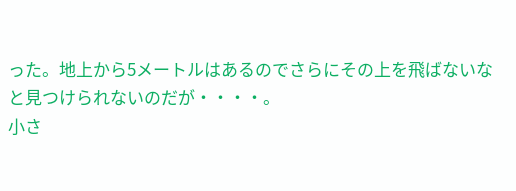った。地上から5メートルはあるのでさらにその上を飛ばないなと見つけられないのだが・・・・。
小さ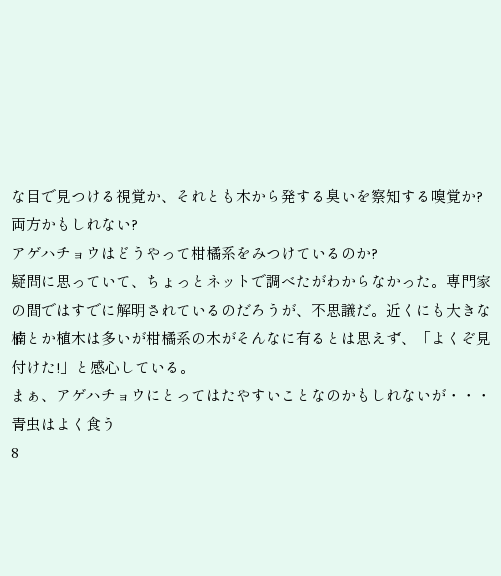な目で見つける視覚か、それとも木から発する臭いを察知する嗅覚か?両方かもしれない?
アゲハチョウはどうやって柑橘系をみつけているのか?
疑問に思っていて、ちょっとネットで調べたがわからなかった。専門家の間ではすでに解明されているのだろうが、不思議だ。近くにも大きな楠とか植木は多いが柑橘系の木がそんなに有るとは思えず、「よくぞ見付けた!」と感心している。
まぁ、アゲハチョウにとってはたやすいことなのかもしれないが・・・
青虫はよく食う
8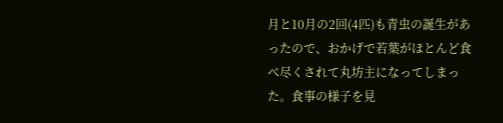月と10月の2回(4匹)も青虫の誕生があったので、おかげで若葉がほとんど食べ尽くされて丸坊主になってしまった。食事の様子を見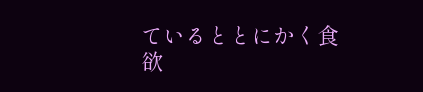ているととにかく食欲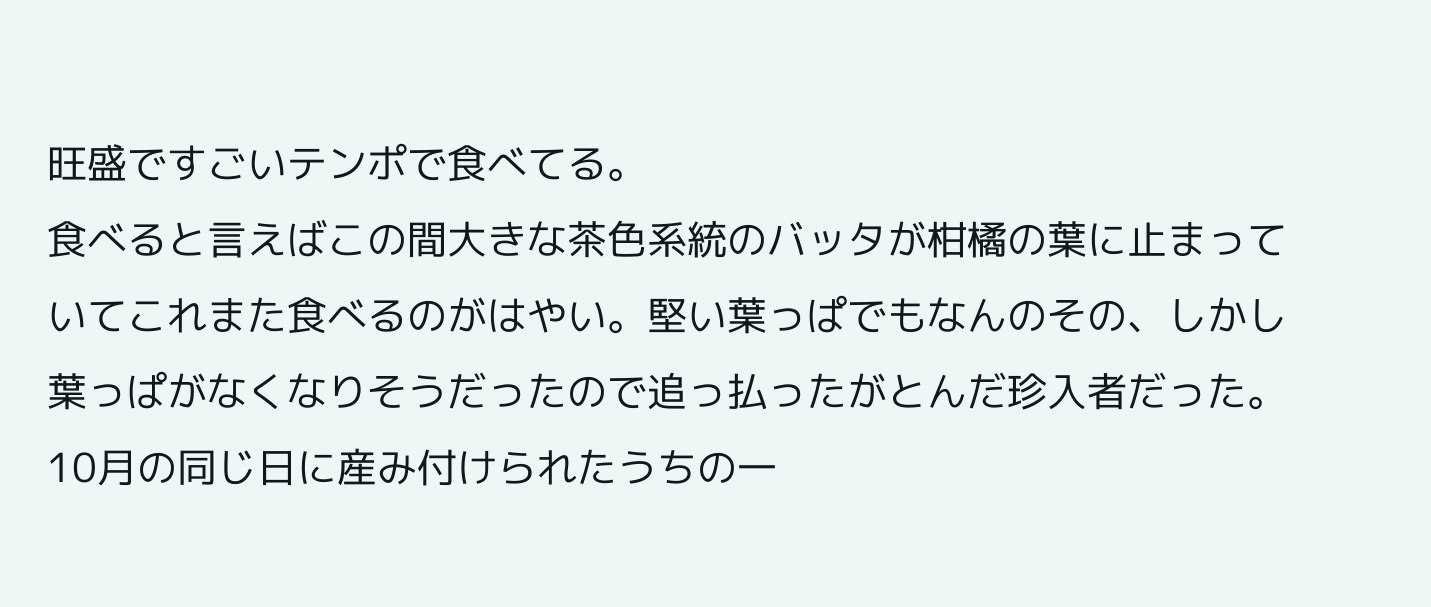旺盛ですごいテンポで食べてる。
食べると言えばこの間大きな茶色系統のバッタが柑橘の葉に止まっていてこれまた食べるのがはやい。堅い葉っぱでもなんのその、しかし葉っぱがなくなりそうだったので追っ払ったがとんだ珍入者だった。
10月の同じ日に産み付けられたうちの一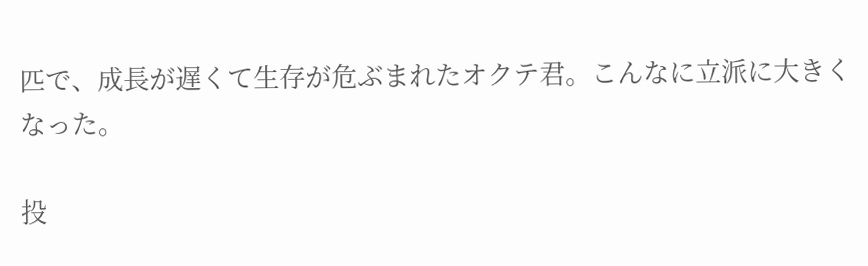匹で、成長が遅くて生存が危ぶまれたオクテ君。こんなに立派に大きくなった。

投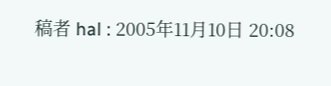稿者 hal : 2005年11月10日 20:08